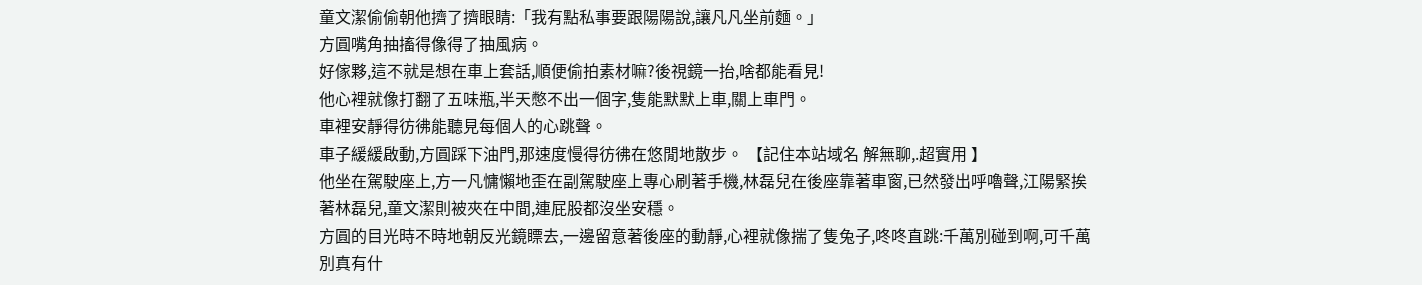童文潔偷偷朝他擠了擠眼睛:「我有點私事要跟陽陽說,讓凡凡坐前麵。」
方圓嘴角抽搐得像得了抽風病。
好傢夥,這不就是想在車上套話,順便偷拍素材嘛?後視鏡一抬,啥都能看見!
他心裡就像打翻了五味瓶,半天憋不出一個字,隻能默默上車,關上車門。
車裡安靜得彷彿能聽見每個人的心跳聲。
車子緩緩啟動,方圓踩下油門,那速度慢得彷彿在悠閒地散步。 【記住本站域名 解無聊,.超實用 】
他坐在駕駛座上,方一凡慵懶地歪在副駕駛座上專心刷著手機,林磊兒在後座靠著車窗,已然發出呼嚕聲,江陽緊挨著林磊兒,童文潔則被夾在中間,連屁股都沒坐安穩。
方圓的目光時不時地朝反光鏡瞟去,一邊留意著後座的動靜,心裡就像揣了隻兔子,咚咚直跳:千萬別碰到啊,可千萬別真有什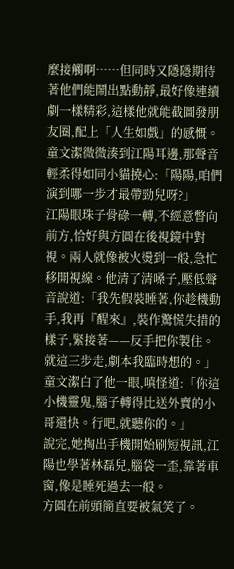麼接觸啊……但同時又隱隱期待著他們能鬧出點動靜,最好像連續劇一樣精彩,這樣他就能截圖發朋友圈,配上「人生如戲」的感慨。
童文潔微微湊到江陽耳邊,那聲音輕柔得如同小貓撓心:「陽陽,咱們演到哪一步才最帶勁兒呀?」
江陽眼珠子骨碌一轉,不經意瞥向前方,恰好與方圓在後視鏡中對視。兩人就像被火燙到一般,急忙移開視線。他清了清嗓子,壓低聲音說道:「我先假裝睡著,你趁機動手,我再『醒來』,裝作驚慌失措的樣子,緊接著——反手把你製住。就這三步走,劇本我臨時想的。」
童文潔白了他一眼,嗔怪道:「你這小機靈鬼,腦子轉得比送外賣的小哥還快。行吧,就聽你的。」
說完,她掏出手機開始刷短視訊,江陽也學著林磊兒,腦袋一歪,靠著車窗,像是睡死過去一般。
方圓在前頭簡直要被氣笑了。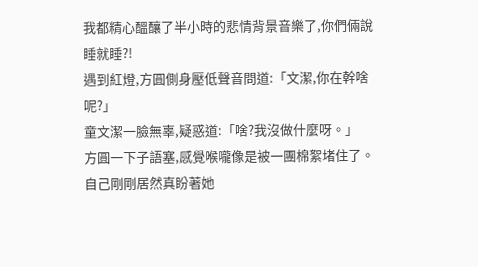我都精心醞釀了半小時的悲情背景音樂了,你們倆說睡就睡?!
遇到紅燈,方圓側身壓低聲音問道:「文潔,你在幹啥呢?」
童文潔一臉無辜,疑惑道:「啥?我沒做什麼呀。」
方圓一下子語塞,感覺喉嚨像是被一團棉絮堵住了。自己剛剛居然真盼著她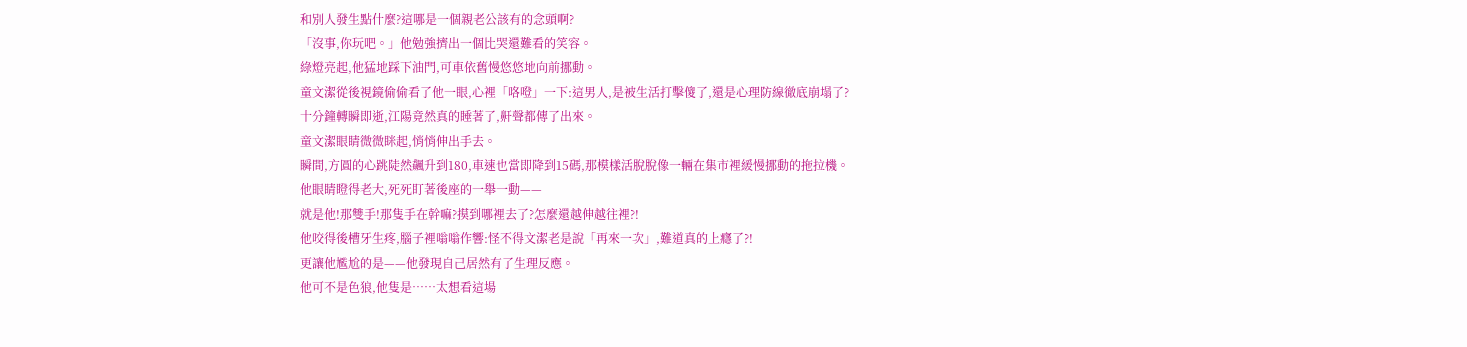和別人發生點什麼?這哪是一個親老公該有的念頭啊?
「沒事,你玩吧。」他勉強擠出一個比哭還難看的笑容。
綠燈亮起,他猛地踩下油門,可車依舊慢悠悠地向前挪動。
童文潔從後視鏡偷偷看了他一眼,心裡「咯噔」一下:這男人,是被生活打擊傻了,還是心理防線徹底崩塌了?
十分鐘轉瞬即逝,江陽竟然真的睡著了,鼾聲都傳了出來。
童文潔眼睛微微眯起,悄悄伸出手去。
瞬間,方圓的心跳陡然飆升到180,車速也當即降到15碼,那模樣活脫脫像一輛在集市裡緩慢挪動的拖拉機。
他眼睛瞪得老大,死死盯著後座的一舉一動——
就是他!那雙手!那隻手在幹嘛?摸到哪裡去了?怎麼還越伸越往裡?!
他咬得後槽牙生疼,腦子裡嗡嗡作響:怪不得文潔老是說「再來一次」,難道真的上癮了?!
更讓他尷尬的是——他發現自己居然有了生理反應。
他可不是色狼,他隻是……太想看這場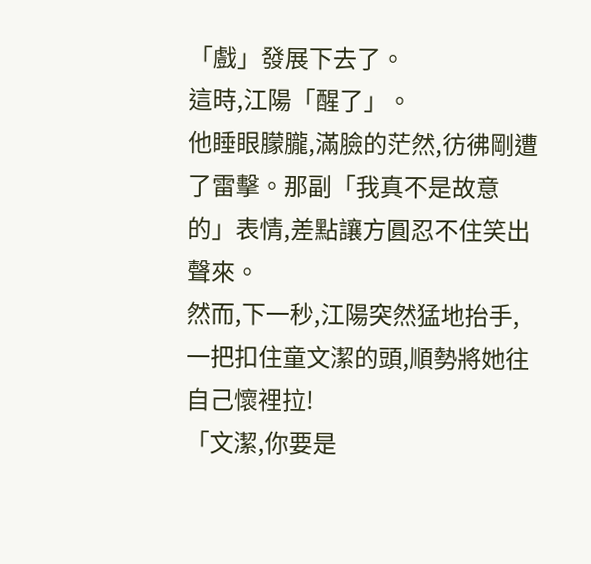「戲」發展下去了。
這時,江陽「醒了」。
他睡眼朦朧,滿臉的茫然,彷彿剛遭了雷擊。那副「我真不是故意的」表情,差點讓方圓忍不住笑出聲來。
然而,下一秒,江陽突然猛地抬手,一把扣住童文潔的頭,順勢將她往自己懷裡拉!
「文潔,你要是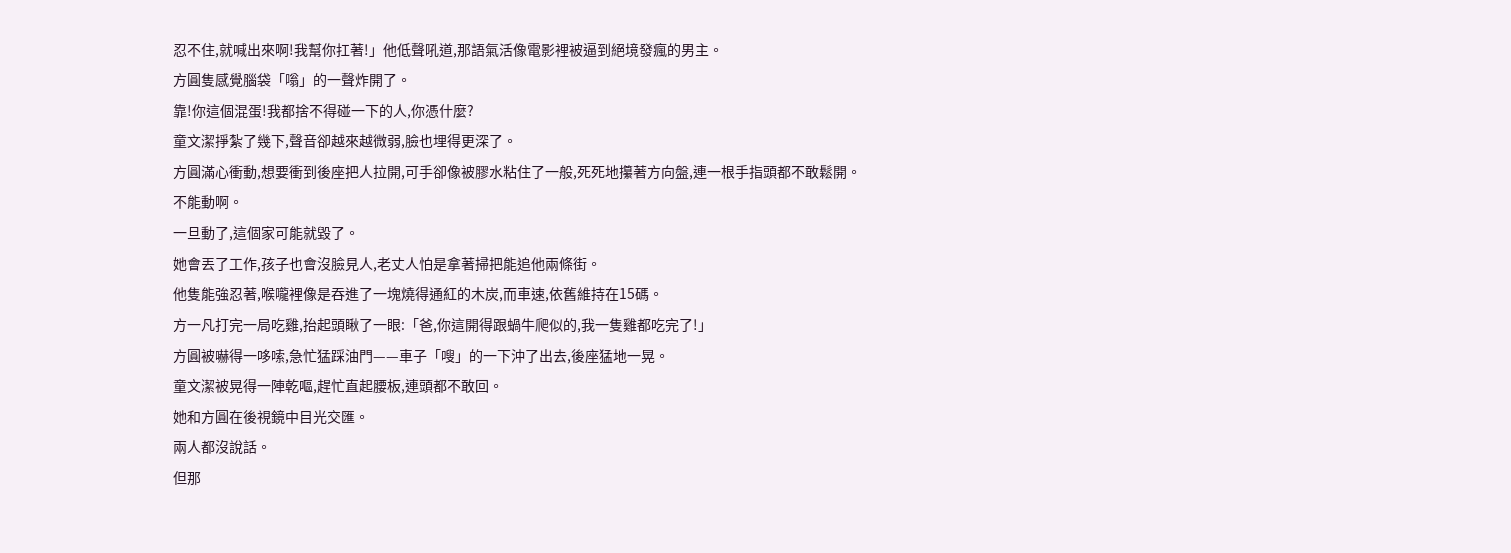忍不住,就喊出來啊!我幫你扛著!」他低聲吼道,那語氣活像電影裡被逼到絕境發瘋的男主。
方圓隻感覺腦袋「嗡」的一聲炸開了。
靠!你這個混蛋!我都捨不得碰一下的人,你憑什麼?
童文潔掙紮了幾下,聲音卻越來越微弱,臉也埋得更深了。
方圓滿心衝動,想要衝到後座把人拉開,可手卻像被膠水粘住了一般,死死地攥著方向盤,連一根手指頭都不敢鬆開。
不能動啊。
一旦動了,這個家可能就毀了。
她會丟了工作,孩子也會沒臉見人,老丈人怕是拿著掃把能追他兩條街。
他隻能強忍著,喉嚨裡像是吞進了一塊燒得通紅的木炭,而車速,依舊維持在15碼。
方一凡打完一局吃雞,抬起頭瞅了一眼:「爸,你這開得跟蝸牛爬似的,我一隻雞都吃完了!」
方圓被嚇得一哆嗦,急忙猛踩油門——車子「嗖」的一下沖了出去,後座猛地一晃。
童文潔被晃得一陣乾嘔,趕忙直起腰板,連頭都不敢回。
她和方圓在後視鏡中目光交匯。
兩人都沒說話。
但那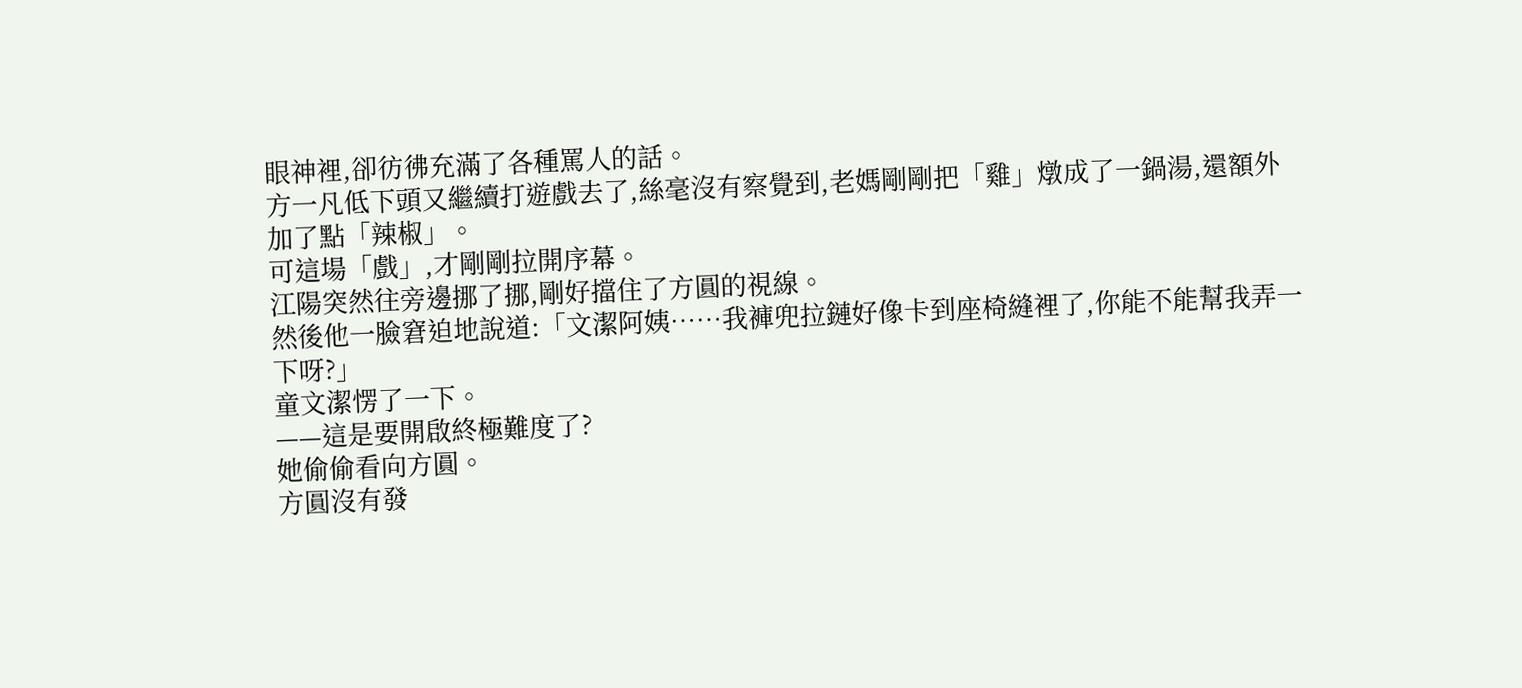眼神裡,卻彷彿充滿了各種罵人的話。
方一凡低下頭又繼續打遊戲去了,絲毫沒有察覺到,老媽剛剛把「雞」燉成了一鍋湯,還額外加了點「辣椒」。
可這場「戲」,才剛剛拉開序幕。
江陽突然往旁邊挪了挪,剛好擋住了方圓的視線。
然後他一臉窘迫地說道:「文潔阿姨……我褲兜拉鏈好像卡到座椅縫裡了,你能不能幫我弄一下呀?」
童文潔愣了一下。
——這是要開啟終極難度了?
她偷偷看向方圓。
方圓沒有發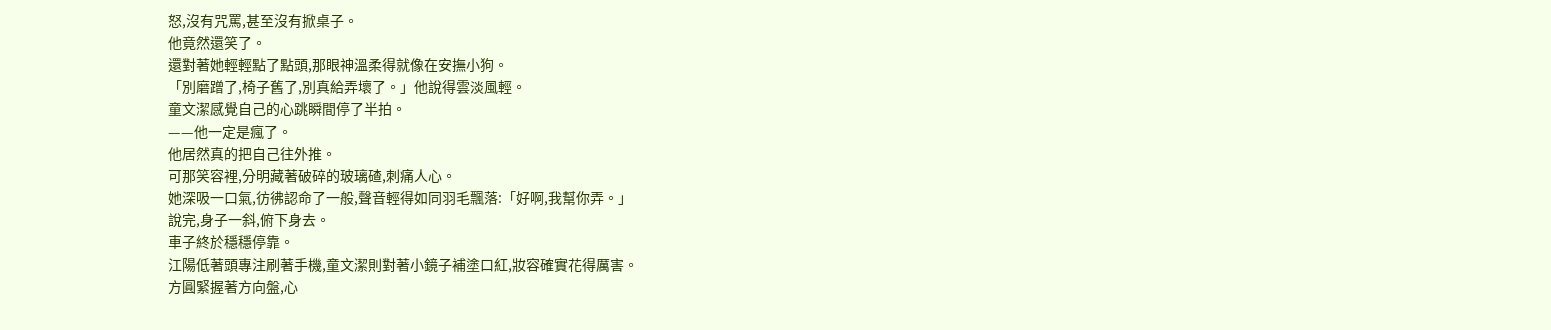怒,沒有咒罵,甚至沒有掀桌子。
他竟然還笑了。
還對著她輕輕點了點頭,那眼神溫柔得就像在安撫小狗。
「別磨蹭了,椅子舊了,別真給弄壞了。」他說得雲淡風輕。
童文潔感覺自己的心跳瞬間停了半拍。
——他一定是瘋了。
他居然真的把自己往外推。
可那笑容裡,分明藏著破碎的玻璃碴,刺痛人心。
她深吸一口氣,彷彿認命了一般,聲音輕得如同羽毛飄落:「好啊,我幫你弄。」
說完,身子一斜,俯下身去。
車子終於穩穩停靠。
江陽低著頭專注刷著手機,童文潔則對著小鏡子補塗口紅,妝容確實花得厲害。
方圓緊握著方向盤,心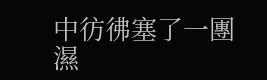中彷彿塞了一團濕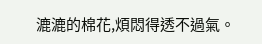漉漉的棉花,煩悶得透不過氣。